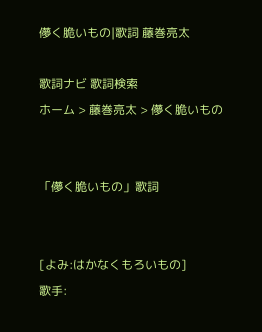儚く脆いもの|歌詞 藤巻亮太

歌詞ナビ 歌詞検索
ホーム > 藤巻亮太 > 儚く脆いもの


「儚く脆いもの」歌詞


[よみ:はかなくもろいもの]
歌手: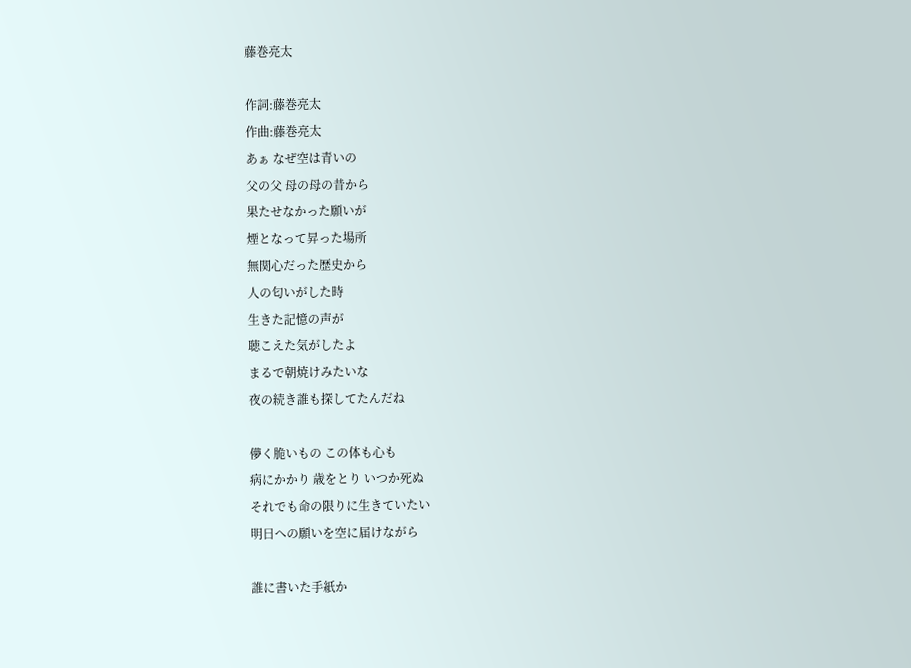藤巻亮太

作詞:藤巻亮太
作曲:藤巻亮太
あぁ なぜ空は青いの
父の父 母の母の昔から
果たせなかった願いが
煙となって昇った場所
無関心だった歴史から
人の匂いがした時
生きた記憶の声が
聴こえた気がしたよ
まるで朝焼けみたいな
夜の続き誰も探してたんだね

儚く脆いもの この体も心も
病にかかり 歳をとり いつか死ぬ
それでも命の限りに生きていたい
明日への願いを空に届けながら

誰に書いた手紙か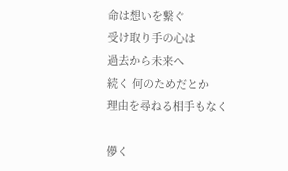命は想いを繋ぐ
受け取り手の心は
過去から未来へ
続く 何のためだとか
理由を尋ねる相手もなく

儚く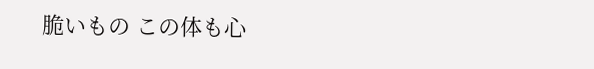脆いもの この体も心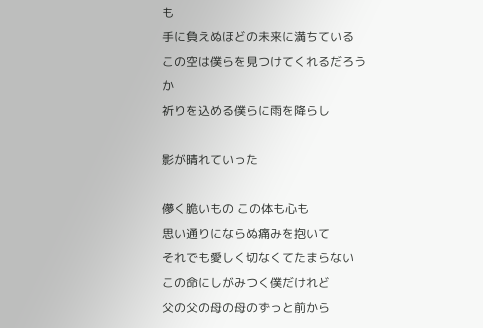も
手に負えぬほどの未来に満ちている
この空は僕らを見つけてくれるだろうか
祈りを込める僕らに雨を降らし

影が晴れていった

儚く脆いもの この体も心も
思い通りにならぬ痛みを抱いて
それでも愛しく切なくてたまらない
この命にしがみつく僕だけれど
父の父の母の母のずっと前から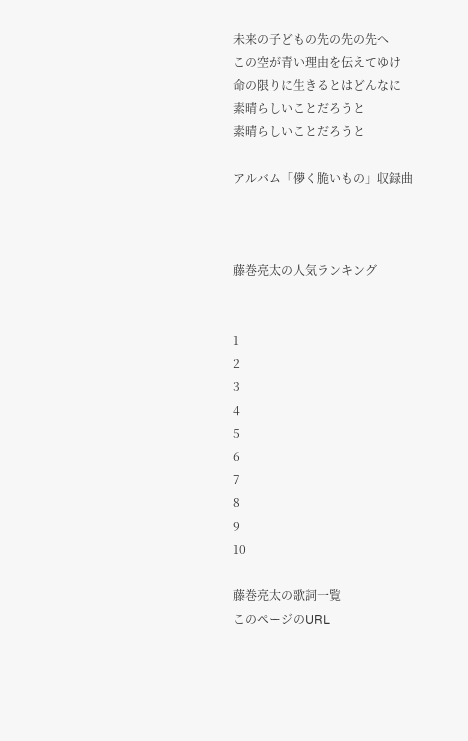未来の子どもの先の先の先へ
この空が青い理由を伝えてゆけ
命の限りに生きるとはどんなに
素晴らしいことだろうと
素晴らしいことだろうと

アルバム「儚く脆いもの」収録曲



藤巻亮太の人気ランキング


1
2
3
4
5
6
7
8
9
10

藤巻亮太の歌詞一覧
このページのURL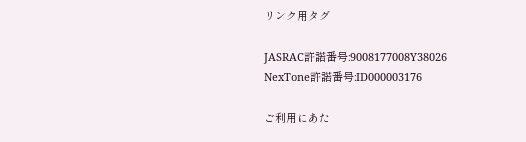リンク用タグ

JASRAC許諾番号:9008177008Y38026
NexTone許諾番号:ID000003176

ご利用にあた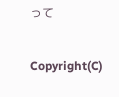って

Copyright(C)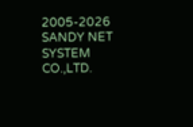2005-2026
SANDY NET SYSTEM CO.,LTD.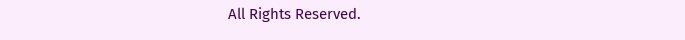All Rights Reserved.